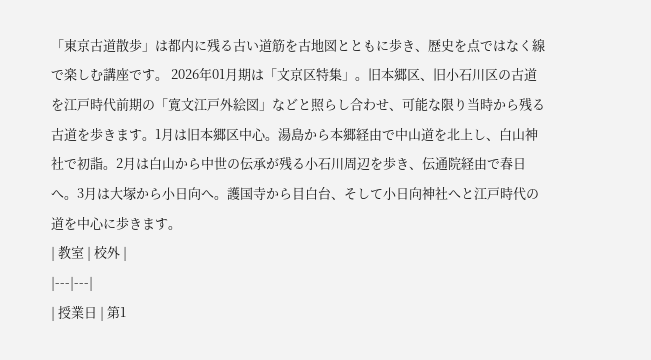「東京古道散歩」は都内に残る古い道筋を古地図とともに歩き、歴史を点ではなく線で楽しむ講座です。 2026年01月期は「文京区特集」。旧本郷区、旧小石川区の古道を江戸時代前期の「寛文江戸外絵図」などと照らし合わせ、可能な限り当時から残る古道を歩きます。1月は旧本郷区中心。湯島から本郷経由で中山道を北上し、白山神社で初詣。2月は白山から中世の伝承が残る小石川周辺を歩き、伝通院経由で春日へ。3月は大塚から小日向へ。護国寺から目白台、そして小日向神社へと江戸時代の道を中心に歩きます。
| 教室 | 校外 |
|---|---|
| 授業日 | 第1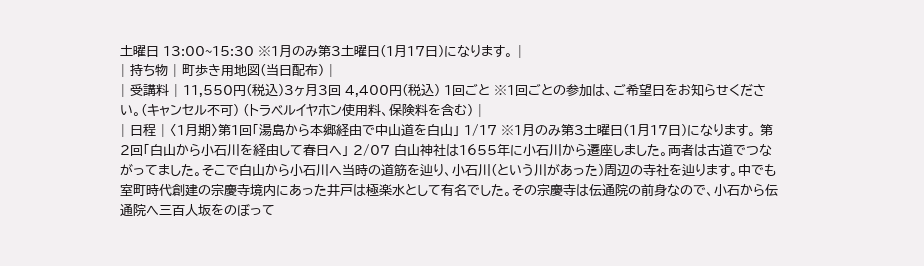土曜日 13:00~15:30 ※1月のみ第3土曜日(1月17日)になります。 |
| 持ち物 | 町歩き用地図(当日配布) |
| 受講料 | 11,550円(税込)3ヶ月3回 4,400円(税込) 1回ごと ※1回ごとの参加は、ご希望日をお知らせください。(キャンセル不可) (トラベルイヤホン使用料、保険料を含む) |
| 日程 | 〈1月期〉第1回「湯島から本郷経由で中山道を白山」 1/17 ※1月のみ第3土曜日(1月17日)になります。 第2回「白山から小石川を経由して春日へ」 2/07 白山神社は1655年に小石川から遷座しました。両者は古道でつながってました。そこで白山から小石川へ当時の道筋を辿り、小石川(という川があった)周辺の寺社を辿ります。中でも室町時代創建の宗慶寺境内にあった井戸は極楽水として有名でした。その宗慶寺は伝通院の前身なので、小石から伝通院へ三百人坂をのぼって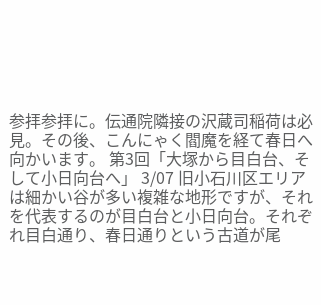参拝参拝に。伝通院隣接の沢蔵司稲荷は必見。その後、こんにゃく閻魔を経て春日へ向かいます。 第3回「大塚から目白台、そして小日向台へ」 3/07 旧小石川区エリアは細かい谷が多い複雑な地形ですが、それを代表するのが目白台と小日向台。それぞれ目白通り、春日通りという古道が尾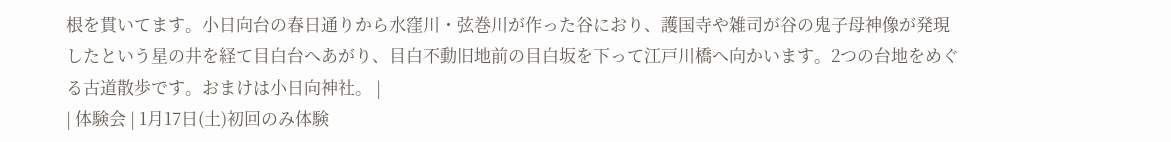根を貫いてます。小日向台の春日通りから水窪川・弦巻川が作った谷におり、護国寺や雑司が谷の鬼子母神像が発現したという星の井を経て目白台へあがり、目白不動旧地前の目白坂を下って江戸川橋へ向かいます。2つの台地をめぐる古道散歩です。おまけは小日向神社。 |
| 体験会 | 1月17日(土)初回のみ体験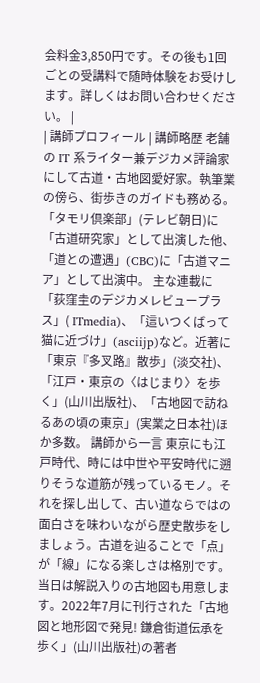会料金3,850円です。その後も1回ごとの受講料で随時体験をお受けします。詳しくはお問い合わせください。 |
| 講師プロフィール | 講師略歴 老舗の IT 系ライター兼デジカメ評論家にして古道・古地図愛好家。執筆業の傍ら、街歩きのガイドも務める。 「タモリ倶楽部」(テレビ朝日)に「古道研究家」として出演した他、「道との遭遇」(CBC)に「古道マニア」として出演中。 主な連載に「荻窪圭のデジカメレビュープラス」( ITmedia)、「這いつくばって猫に近づけ」(asciijp)など。近著に「東京『多叉路』散歩」(淡交社)、「江戸・東京の〈はじまり〉を歩く」(山川出版社)、「古地図で訪ねるあの頃の東京」(実業之日本社)ほか多数。 講師から一言 東京にも江戸時代、時には中世や平安時代に遡りそうな道筋が残っているモノ。それを探し出して、古い道ならではの面白さを味わいながら歴史散歩をしましょう。古道を辿ることで「点」が「線」になる楽しさは格別です。当日は解説入りの古地図も用意します。2022年7月に刊行された「古地図と地形図で発見! 鎌倉街道伝承を歩く」(山川出版社)の著者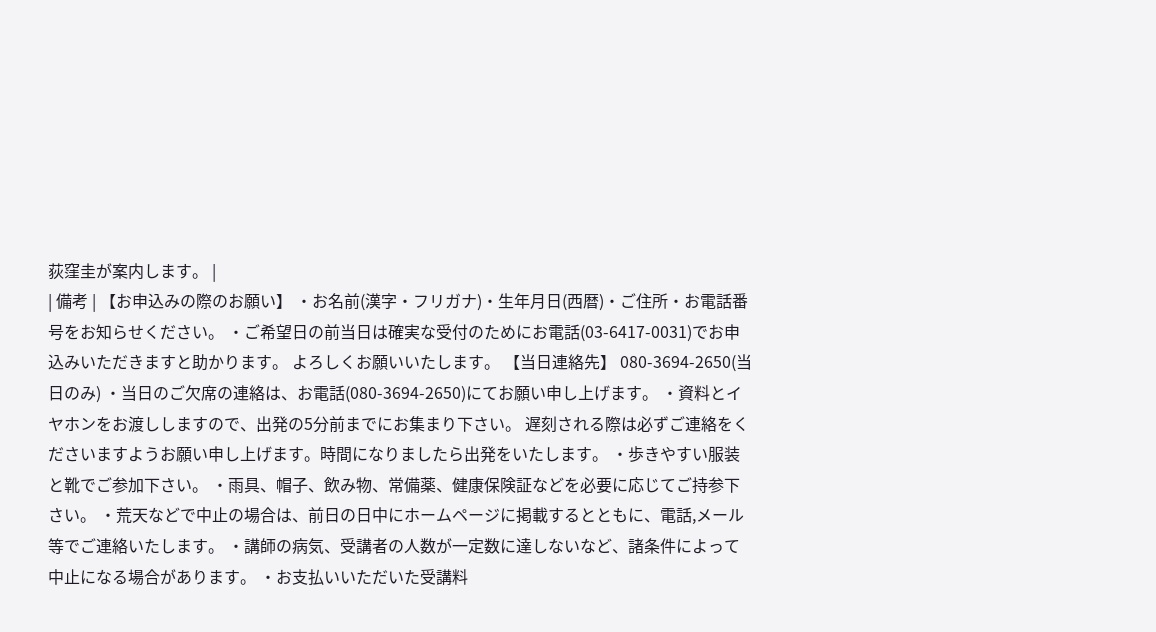荻窪圭が案内します。 |
| 備考 | 【お申込みの際のお願い】 ・お名前(漢字・フリガナ)・生年月日(西暦)・ご住所・お電話番号をお知らせください。 ・ご希望日の前当日は確実な受付のためにお電話(03-6417-0031)でお申込みいただきますと助かります。 よろしくお願いいたします。 【当日連絡先】 080-3694-2650(当日のみ) ・当日のご欠席の連絡は、お電話(080-3694-2650)にてお願い申し上げます。 ・資料とイヤホンをお渡ししますので、出発の5分前までにお集まり下さい。 遅刻される際は必ずご連絡をくださいますようお願い申し上げます。時間になりましたら出発をいたします。 ・歩きやすい服装と靴でご参加下さい。 ・雨具、帽子、飲み物、常備薬、健康保険証などを必要に応じてご持参下さい。 ・荒天などで中止の場合は、前日の日中にホームページに掲載するとともに、電話,メール等でご連絡いたします。 ・講師の病気、受講者の人数が一定数に達しないなど、諸条件によって中止になる場合があります。 ・お支払いいただいた受講料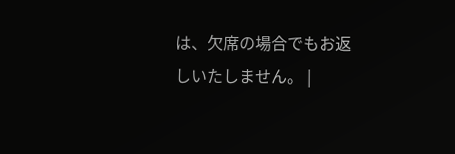は、欠席の場合でもお返しいたしません。 |